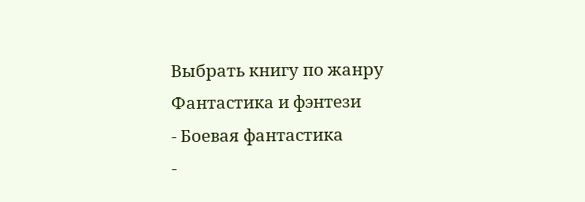Выбрать книгу по жанру
Фантастика и фэнтези
- Боевая фантастика
-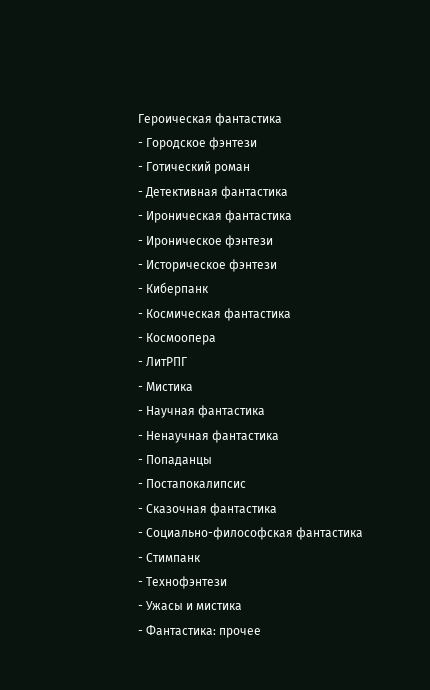Героическая фантастика
- Городское фэнтези
- Готический роман
- Детективная фантастика
- Ироническая фантастика
- Ироническое фэнтези
- Историческое фэнтези
- Киберпанк
- Космическая фантастика
- Космоопера
- ЛитРПГ
- Мистика
- Научная фантастика
- Ненаучная фантастика
- Попаданцы
- Постапокалипсис
- Сказочная фантастика
- Социально-философская фантастика
- Стимпанк
- Технофэнтези
- Ужасы и мистика
- Фантастика: прочее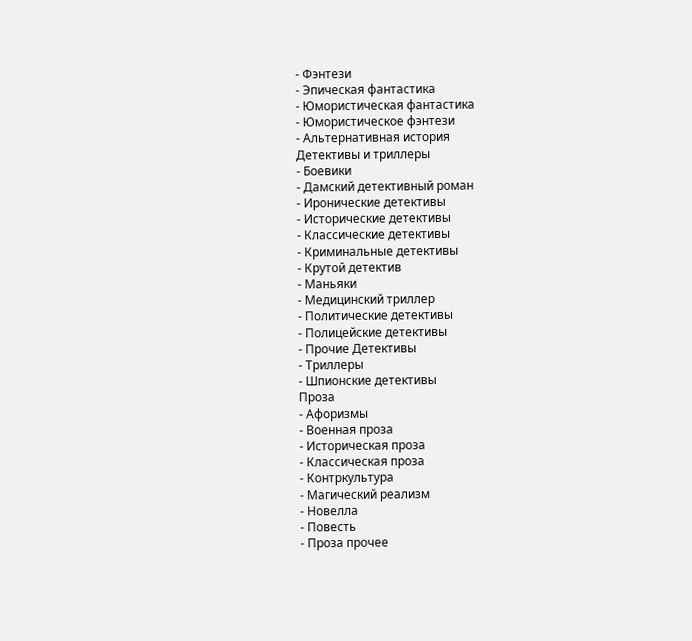- Фэнтези
- Эпическая фантастика
- Юмористическая фантастика
- Юмористическое фэнтези
- Альтернативная история
Детективы и триллеры
- Боевики
- Дамский детективный роман
- Иронические детективы
- Исторические детективы
- Классические детективы
- Криминальные детективы
- Крутой детектив
- Маньяки
- Медицинский триллер
- Политические детективы
- Полицейские детективы
- Прочие Детективы
- Триллеры
- Шпионские детективы
Проза
- Афоризмы
- Военная проза
- Историческая проза
- Классическая проза
- Контркультура
- Магический реализм
- Новелла
- Повесть
- Проза прочее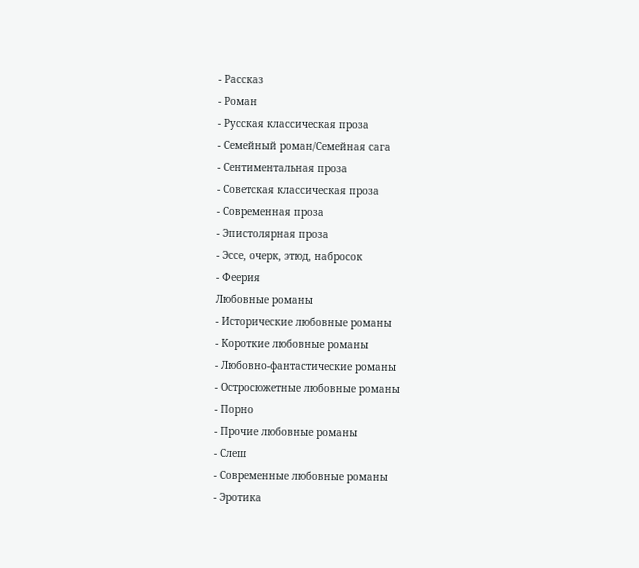- Рассказ
- Роман
- Русская классическая проза
- Семейный роман/Семейная сага
- Сентиментальная проза
- Советская классическая проза
- Современная проза
- Эпистолярная проза
- Эссе, очерк, этюд, набросок
- Феерия
Любовные романы
- Исторические любовные романы
- Короткие любовные романы
- Любовно-фантастические романы
- Остросюжетные любовные романы
- Порно
- Прочие любовные романы
- Слеш
- Современные любовные романы
- Эротика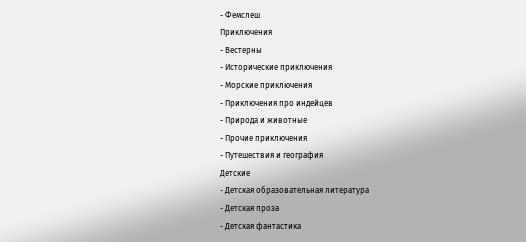- Фемслеш
Приключения
- Вестерны
- Исторические приключения
- Морские приключения
- Приключения про индейцев
- Природа и животные
- Прочие приключения
- Путешествия и география
Детские
- Детская образовательная литература
- Детская проза
- Детская фантастика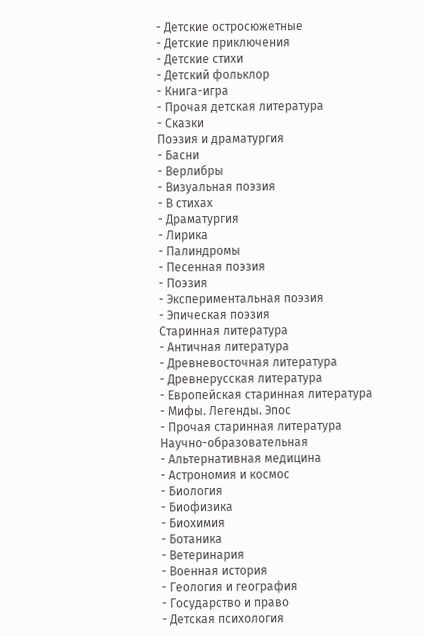- Детские остросюжетные
- Детские приключения
- Детские стихи
- Детский фольклор
- Книга-игра
- Прочая детская литература
- Сказки
Поэзия и драматургия
- Басни
- Верлибры
- Визуальная поэзия
- В стихах
- Драматургия
- Лирика
- Палиндромы
- Песенная поэзия
- Поэзия
- Экспериментальная поэзия
- Эпическая поэзия
Старинная литература
- Античная литература
- Древневосточная литература
- Древнерусская литература
- Европейская старинная литература
- Мифы. Легенды. Эпос
- Прочая старинная литература
Научно-образовательная
- Альтернативная медицина
- Астрономия и космос
- Биология
- Биофизика
- Биохимия
- Ботаника
- Ветеринария
- Военная история
- Геология и география
- Государство и право
- Детская психология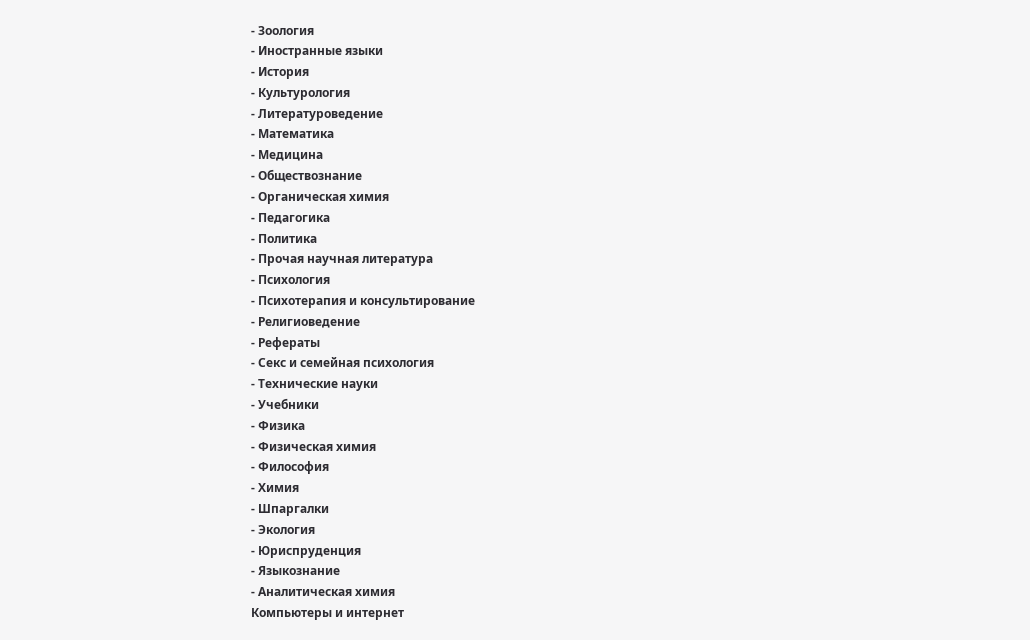- Зоология
- Иностранные языки
- История
- Культурология
- Литературоведение
- Математика
- Медицина
- Обществознание
- Органическая химия
- Педагогика
- Политика
- Прочая научная литература
- Психология
- Психотерапия и консультирование
- Религиоведение
- Рефераты
- Секс и семейная психология
- Технические науки
- Учебники
- Физика
- Физическая химия
- Философия
- Химия
- Шпаргалки
- Экология
- Юриспруденция
- Языкознание
- Аналитическая химия
Компьютеры и интернет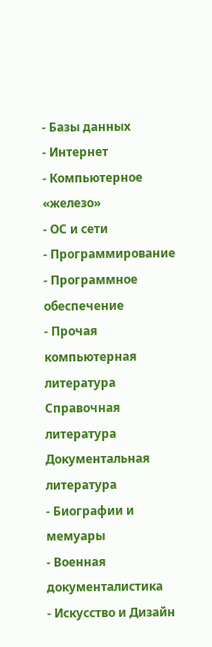- Базы данных
- Интернет
- Компьютерное «железо»
- ОС и сети
- Программирование
- Программное обеспечение
- Прочая компьютерная литература
Справочная литература
Документальная литература
- Биографии и мемуары
- Военная документалистика
- Искусство и Дизайн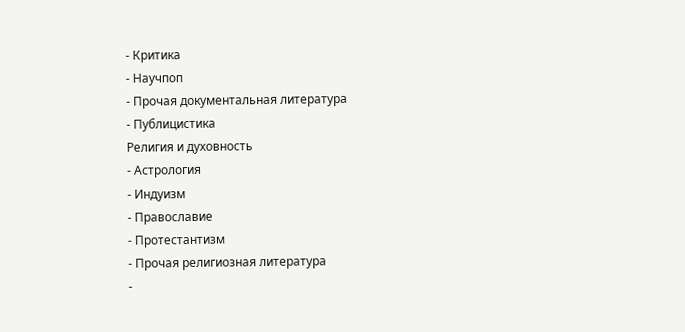- Критика
- Научпоп
- Прочая документальная литература
- Публицистика
Религия и духовность
- Астрология
- Индуизм
- Православие
- Протестантизм
- Прочая религиозная литература
-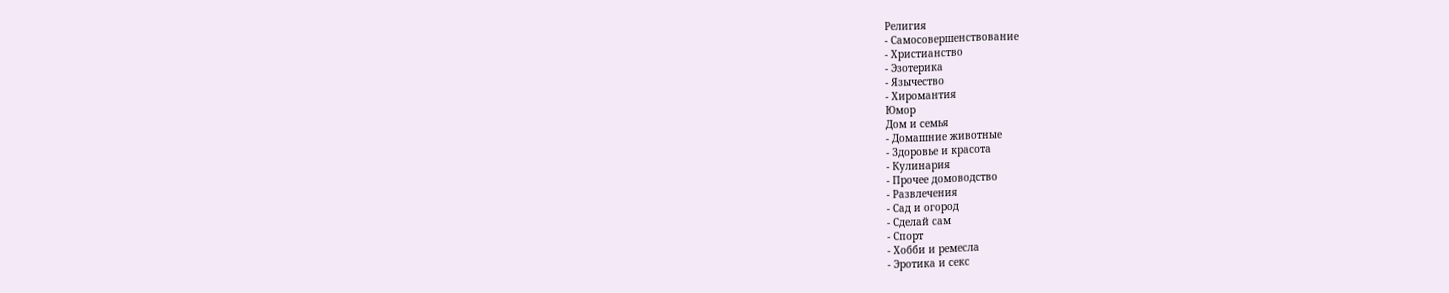Религия
- Самосовершенствование
- Христианство
- Эзотерика
- Язычество
- Хиромантия
Юмор
Дом и семья
- Домашние животные
- Здоровье и красота
- Кулинария
- Прочее домоводство
- Развлечения
- Сад и огород
- Сделай сам
- Спорт
- Хобби и ремесла
- Эротика и секс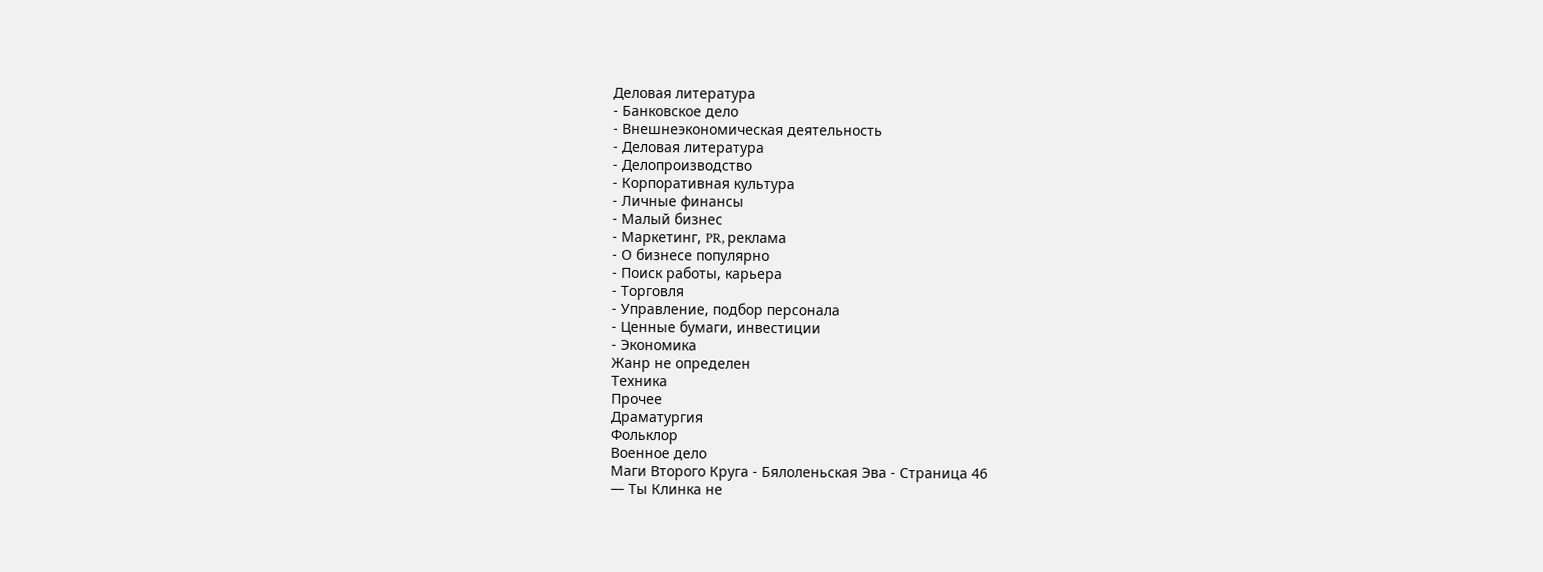Деловая литература
- Банковское дело
- Внешнеэкономическая деятельность
- Деловая литература
- Делопроизводство
- Корпоративная культура
- Личные финансы
- Малый бизнес
- Маркетинг, PR, реклама
- О бизнесе популярно
- Поиск работы, карьера
- Торговля
- Управление, подбор персонала
- Ценные бумаги, инвестиции
- Экономика
Жанр не определен
Техника
Прочее
Драматургия
Фольклор
Военное дело
Маги Второго Круга - Бялоленьская Эва - Страница 46
— Ты Клинка не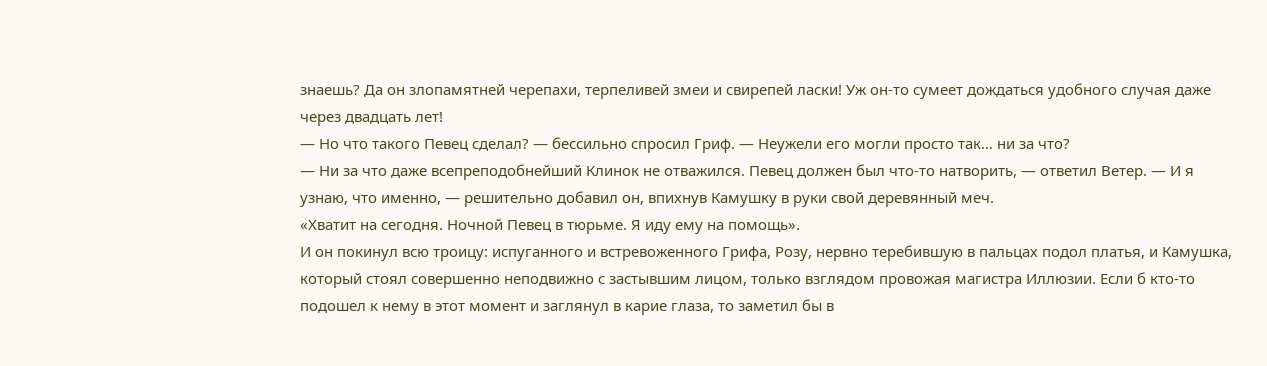знаешь? Да он злопамятней черепахи, терпеливей змеи и свирепей ласки! Уж он-то сумеет дождаться удобного случая даже через двадцать лет!
— Но что такого Певец сделал? — бессильно спросил Гриф. — Неужели его могли просто так… ни за что?
— Ни за что даже всепреподобнейший Клинок не отважился. Певец должен был что-то натворить, — ответил Ветер. — И я узнаю, что именно, — решительно добавил он, впихнув Камушку в руки свой деревянный меч.
«Хватит на сегодня. Ночной Певец в тюрьме. Я иду ему на помощь».
И он покинул всю троицу: испуганного и встревоженного Грифа, Розу, нервно теребившую в пальцах подол платья, и Камушка, который стоял совершенно неподвижно с застывшим лицом, только взглядом провожая магистра Иллюзии. Если б кто-то подошел к нему в этот момент и заглянул в карие глаза, то заметил бы в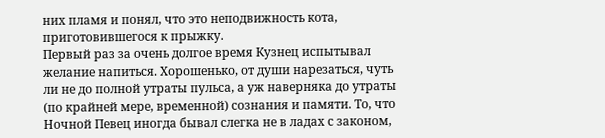них пламя и понял, что это неподвижность кота, приготовившегося к прыжку.
Первый раз за очень долгое время Кузнец испытывал желание напиться. Хорошенько, от души нарезаться, чуть ли не до полной утраты пульса, а уж наверняка до утраты (по крайней мере, временной) сознания и памяти. То, что Ночной Певец иногда бывал слегка не в ладах с законом,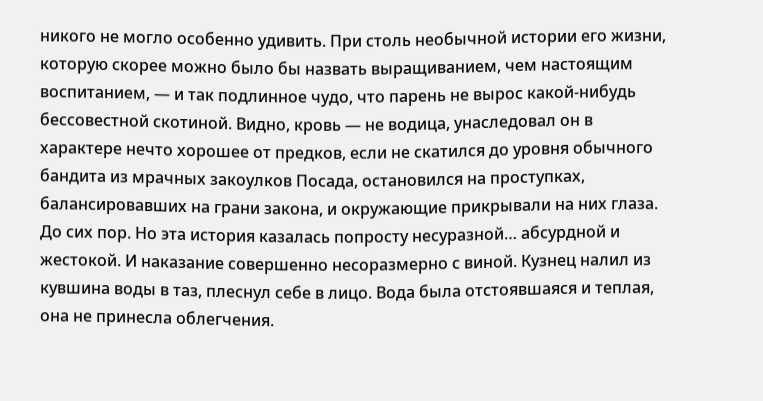никого не могло особенно удивить. При столь необычной истории его жизни, которую скорее можно было бы назвать выращиванием, чем настоящим воспитанием, — и так подлинное чудо, что парень не вырос какой-нибудь бессовестной скотиной. Видно, кровь — не водица, унаследовал он в характере нечто хорошее от предков, если не скатился до уровня обычного бандита из мрачных закоулков Посада, остановился на проступках, балансировавших на грани закона, и окружающие прикрывали на них глаза. До сих пор. Но эта история казалась попросту несуразной… абсурдной и жестокой. И наказание совершенно несоразмерно с виной. Кузнец налил из кувшина воды в таз, плеснул себе в лицо. Вода была отстоявшаяся и теплая, она не принесла облегчения.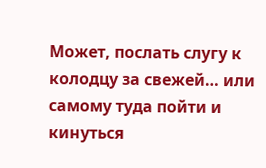Может, послать слугу к колодцу за свежей… или самому туда пойти и кинуться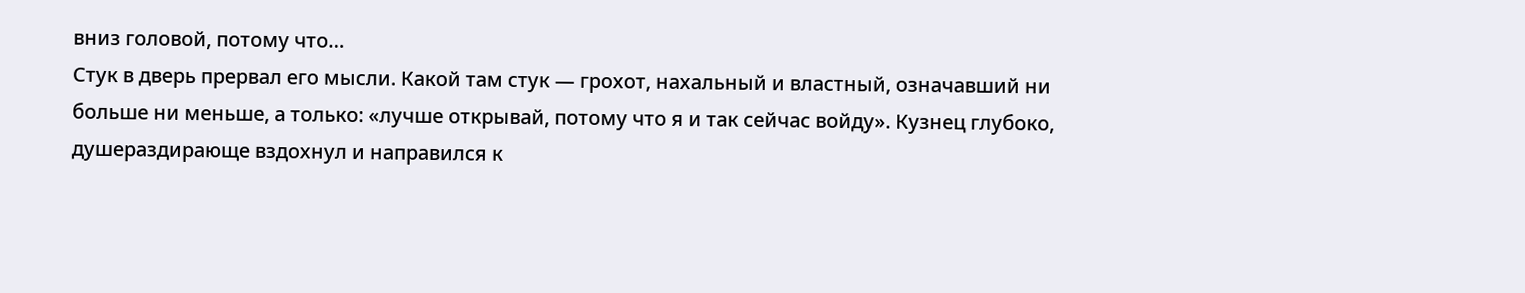вниз головой, потому что…
Стук в дверь прервал его мысли. Какой там стук — грохот, нахальный и властный, означавший ни больше ни меньше, а только: «лучше открывай, потому что я и так сейчас войду». Кузнец глубоко, душераздирающе вздохнул и направился к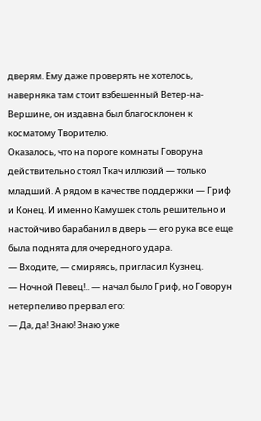дверям. Ему даже проверять не хотелось, наверняка там стоит взбешенный Ветер-на-Вершине, он издавна был благосклонен к косматому Творителю.
Оказалось, что на пороге комнаты Говоруна действительно стоял Ткач иллюзий — только младший. А рядом в качестве поддержки — Гриф и Конец. И именно Камушек столь решительно и настойчиво барабанил в дверь — его рука все еще была поднята для очередного удара.
— Входите, — смиряясь, пригласил Кузнец.
— Ночной Певец!.. — начал было Гриф, но Говорун нетерпеливо прервал его:
— Да, да! Знаю! Знаю уже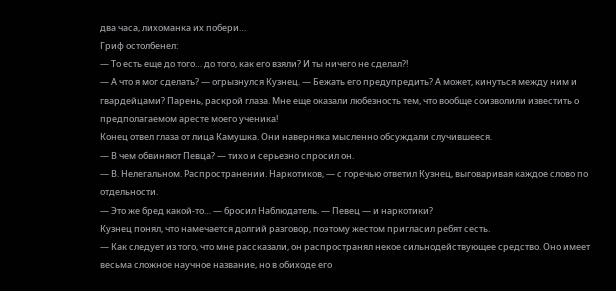два часа, лихоманка их побери…
Гриф остолбенел:
— То есть еще до того… до того, как его взяли? И ты ничего не сделал?!
— А что я мог сделать? — огрызнулся Кузнец. — Бежать его предупредить? А может, кинуться между ним и гвардейцами? Парень, раскрой глаза. Мне еще оказали любезность тем, что вообще соизволили известить о предполагаемом аресте моего ученика!
Конец отвел глаза от лица Камушка. Они наверняка мысленно обсуждали случившееся.
— В чем обвиняют Певца? — тихо и серьезно спросил он.
— В. Нелегальном. Распространении. Наркотиков, — с горечью ответил Кузнец, выговаривая каждое слово по отдельности.
— Это же бред какой-то… — бросил Наблюдатель. — Певец — и наркотики?
Кузнец понял, что намечается долгий разговор, поэтому жестом пригласил ребят сесть.
— Как следует из того, что мне рассказали, он распространял некое сильнодействующее средство. Оно имеет весьма сложное научное название, но в обиходе его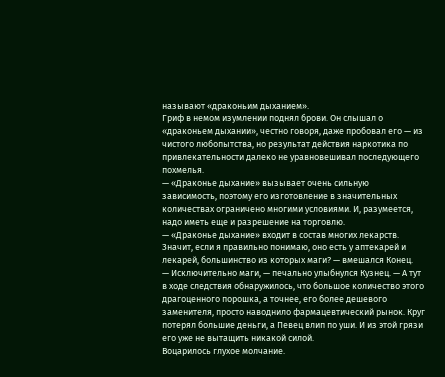называют «драконьим дыханием».
Гриф в немом изумлении поднял брови. Он слышал о «драконьем дыхании», честно говоря, даже пробовал его — из чистого любопытства, но результат действия наркотика по привлекательности далеко не уравновешивал последующего похмелья.
— «Драконье дыхание» вызывает очень сильную зависимость, поэтому его изготовление в значительных количествах ограничено многими условиями. И, разумеется, надо иметь еще и разрешение на торговлю.
— «Драконье дыхание» входит в состав многих лекарств. Значит, если я правильно понимаю, оно есть у аптекарей и лекарей, большинство из которых маги? — вмешался Конец.
— Исключительно маги, — печально улыбнулся Кузнец. — А тут в ходе следствия обнаружилось, что большое количество этого драгоценного порошка, а точнее, его более дешевого заменителя, просто наводнило фармацевтический рынок. Круг потерял большие деньги, а Певец влип по уши. И из этой грязи его уже не вытащить никакой силой.
Воцарилось глухое молчание.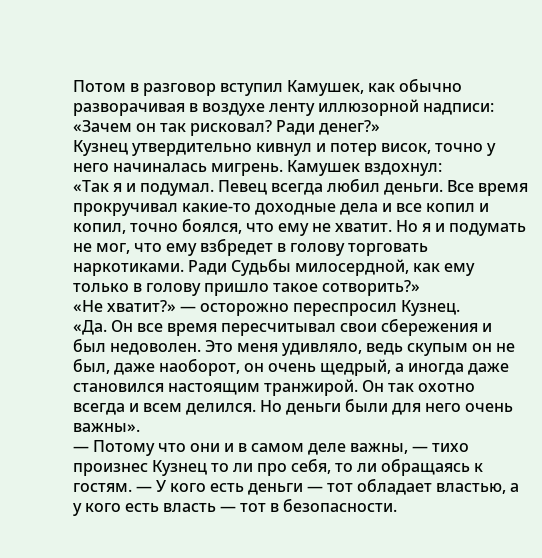Потом в разговор вступил Камушек, как обычно разворачивая в воздухе ленту иллюзорной надписи:
«Зачем он так рисковал? Ради денег?»
Кузнец утвердительно кивнул и потер висок, точно у него начиналась мигрень. Камушек вздохнул:
«Так я и подумал. Певец всегда любил деньги. Все время прокручивал какие-то доходные дела и все копил и копил, точно боялся, что ему не хватит. Но я и подумать не мог, что ему взбредет в голову торговать наркотиками. Ради Судьбы милосердной, как ему только в голову пришло такое сотворить?»
«Не хватит?» — осторожно переспросил Кузнец.
«Да. Он все время пересчитывал свои сбережения и был недоволен. Это меня удивляло, ведь скупым он не был, даже наоборот, он очень щедрый, а иногда даже становился настоящим транжирой. Он так охотно всегда и всем делился. Но деньги были для него очень важны».
— Потому что они и в самом деле важны, — тихо произнес Кузнец то ли про себя, то ли обращаясь к гостям. — У кого есть деньги — тот обладает властью, а у кого есть власть — тот в безопасности.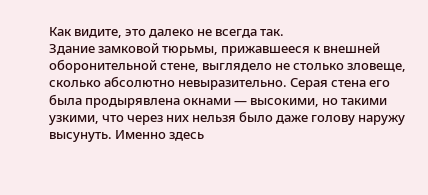Как видите, это далеко не всегда так.
Здание замковой тюрьмы, прижавшееся к внешней оборонительной стене, выглядело не столько зловеще, сколько абсолютно невыразительно. Серая стена его была продырявлена окнами — высокими, но такими узкими, что через них нельзя было даже голову наружу высунуть. Именно здесь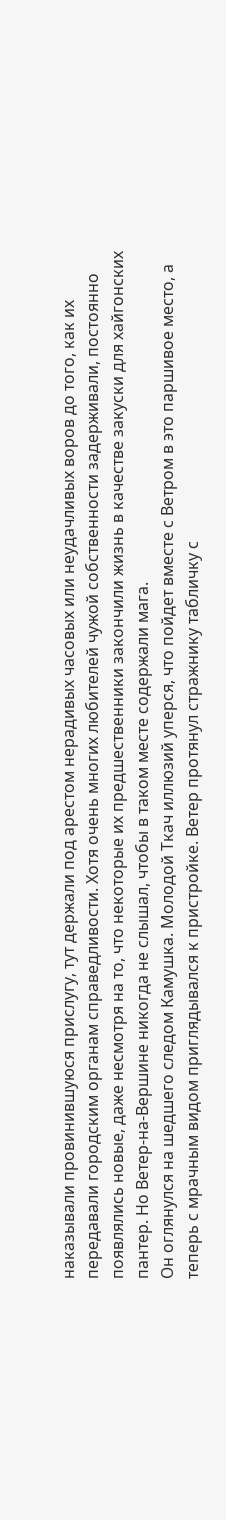наказывали провинившуюся прислугу, тут держали под арестом нерадивых часовых или неудачливых воров до того, как их передавали городским органам справедливости. Хотя очень многих любителей чужой собственности задерживали, постоянно появлялись новые, даже несмотря на то, что некоторые их предшественники закончили жизнь в качестве закуски для хайгонских пантер. Но Ветер-на-Вершине никогда не слышал, чтобы в таком месте содержали мага.
Он оглянулся на шедшего следом Камушка. Молодой Ткач иллюзий уперся, что пойдет вместе с Ветром в это паршивое место, а теперь с мрачным видом приглядывался к пристройке. Ветер протянул стражнику табличку с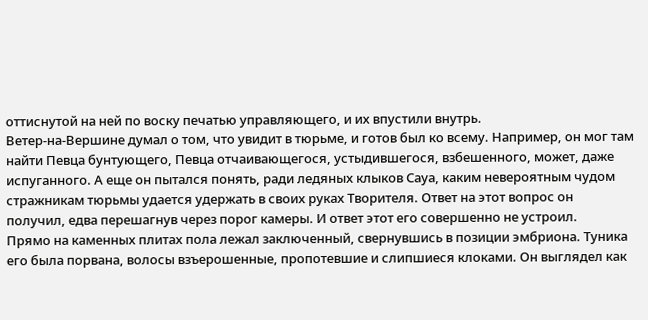оттиснутой на ней по воску печатью управляющего, и их впустили внутрь.
Ветер-на-Вершине думал о том, что увидит в тюрьме, и готов был ко всему. Например, он мог там найти Певца бунтующего, Певца отчаивающегося, устыдившегося, взбешенного, может, даже испуганного. А еще он пытался понять, ради ледяных клыков Сауа, каким невероятным чудом стражникам тюрьмы удается удержать в своих руках Творителя. Ответ на этот вопрос он получил, едва перешагнув через порог камеры. И ответ этот его совершенно не устроил.
Прямо на каменных плитах пола лежал заключенный, свернувшись в позиции эмбриона. Туника его была порвана, волосы взъерошенные, пропотевшие и слипшиеся клоками. Он выглядел как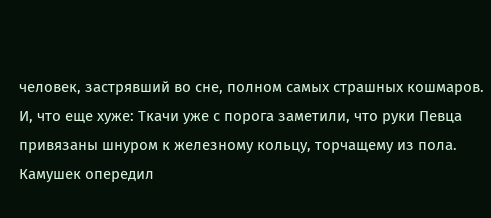человек, застрявший во сне, полном самых страшных кошмаров. И, что еще хуже: Ткачи уже с порога заметили, что руки Певца привязаны шнуром к железному кольцу, торчащему из пола.
Камушек опередил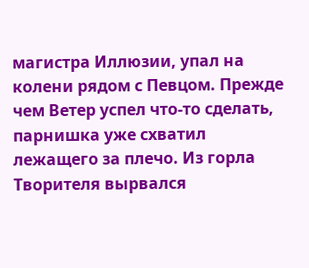магистра Иллюзии, упал на колени рядом с Певцом. Прежде чем Ветер успел что-то сделать, парнишка уже схватил лежащего за плечо. Из горла Творителя вырвался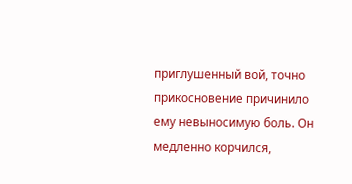приглушенный вой, точно прикосновение причинило ему невыносимую боль. Он медленно корчился,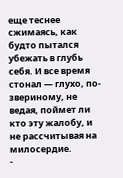еще теснее сжимаясь, как будто пытался убежать в глубь себя. И все время стонал — глухо, по-звериному, не ведая, поймет ли кто эту жалобу, и не рассчитывая на милосердие.
-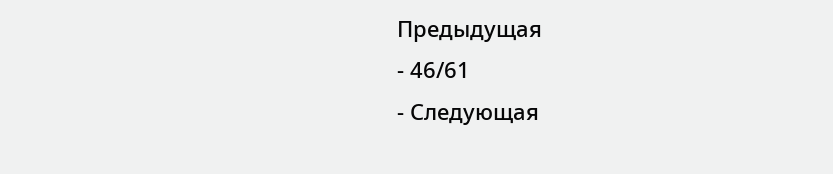Предыдущая
- 46/61
- Следующая